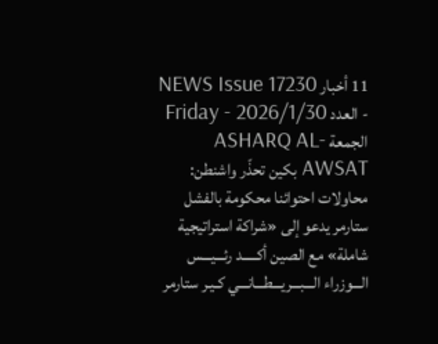11 أخبار NEWS Issue 17230 - العدد Friday - 2026/1/30 الجمعة ASHARQ AL-AWSAT بكين تحذّر واشنطن: محاولات احتوائنا محكومة بالفشل ستارمر يدعو إلى «شراكة استراتيجية شاملة» مع الصين أكـــــد رئـــيـــس الـــوزراء الـــبـــريـــطـــانـــي كـيـر ستارمر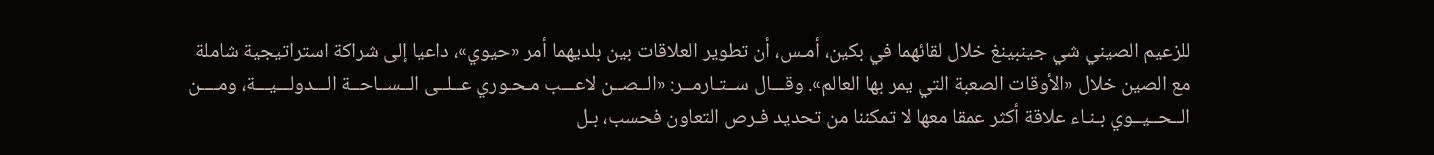للزعيم الصيني شي جينبينغ خلال لقائهما في بكين، أمـس، أن تطوير العلاقات بين بلديهما أمر «حيوي»، داعيا إلى شراكة استراتيجية شاملة مع الصين خلال «الأوقات الصعبة التي يمر بها العالم». وقـــال ســتـارمــر: «الــصــن لاعـــب مـحـوري عــلــى الــســاحــة الـــدولـــيـــة، ومــــن الــحــيــوي بـنـاء علاقة أكثر عمقا معها لا تمكننا من تحديد فـرص التعاون فحسب، بـل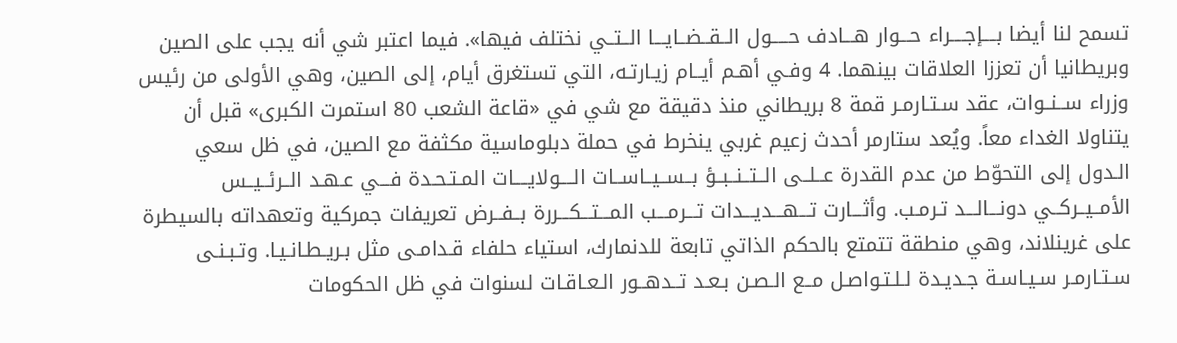تسمح لنا أيضا بــــإجــــراء حـــوار هـــادف حـــــول الــقــضــايـــا الــتــي نختلف فيها». فيما اعتبر شي أنه يجب على الصين وبريطانيا أن تعززا العلاقات بينهما. 4 وفـي أهـم أيــام زيـارتـه، التي تستغرق أيام، إلى الصين، وهي الأولى من رئيس وزراء ســنــوات، عقد سـتـارمـر قمة 8 بريطاني منذ دقيقة مع شي في «قاعة الشعب 80 استمرت الكبرى» قبل أن يتناولا الغداء معاً. ويُعد ستارمر أحدث زعيم غربي ينخرط في حملة دبلوماسية مكثفة مع الصين، في ظل سعي الـدول إلى التحوّط من عدم القدرة عــلــى الــتــنــبــؤ بــســيــاســات الــــولايــــات المـتـحـدة فـــي عـهـد الــرئــيــس الأمــيــركــي دونـــالـــد تـرمـب. وأثـــارت تـــهـــديـــدات تـــرمـــب المـــتـــكـــررة بــفــرض تعريفات جمركية وتعهداته بالسيطرة على غرينلاند، وهي منطقة تتمتع بالحكم الذاتي تابعة للدنمارك، استياء حلفاء قـدامـى مثل بـريـطـانـيـا. وتـبـنـى سـتـارمـر سـيـاسـة جـديـدة لـلـتـواصـل مــع الـصـن بـعـد تــدهــور الـعـاقـات لسنوات في ظل الحكومات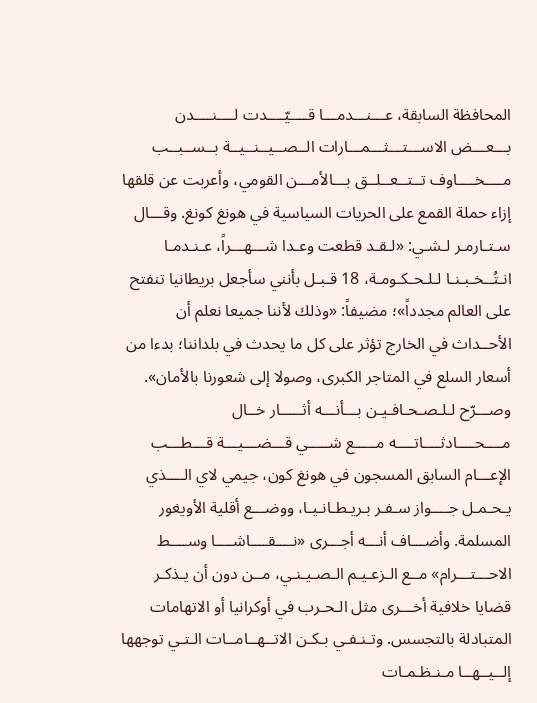المحافظة السابقة، عـــنـــدمـــا قــــيّــــدت لــــنــــدن بـــعـــض الاســـتـــثـــمـــارات الــصــيــنــيــة بــســبــب مــــخــــاوف تــتــعــلــق بـــالأمـــن القومي، وأعربت عن قلقها إزاء حملة القمع على الحريات السياسية في هونغ كونغ. وقـــال سـتـارمـر لـشـي: «لـقـد قطعت وعـدا شـــهـــراً، عـنـدمـا انـتُــخـبـنـا لـلـحـكـومـة، 18 قـبـل بأنني سأجعل بريطانيا تنفتح على العالم مجدداً»؛ مضيفاً: «وذلك لأننا جميعا نعلم أن الأحــداث في الخارج تؤثر على كل ما يحدث في بلداننا؛ بدءا من أسعار السلع في المتاجر الكبرى، وصولا إلى شعورنا بالأمان». وصـــرّح لـلـصـحـافـيـن بـــأنـــه أثـــــار خــال مــــحــــادثــــاتــــه مـــــع شـــــي قـــضـــيـــة قـــطـــب الإعـــام السابق المسجون في هونغ كون، جيمي لاي الــــذي يـحـمـل جــــواز سـفـر بـريـطـانـيـا، ووضـــع أقلية الأويغور المسلمة. وأضـــاف أنـــه أجـــرى «نــــقــــاشــــا وســــط الاحـــتـــرام» مــع الـزعـيـم الـصـيـنـي، مــن دون أن يـذكـر قضايا خلافية أخـــرى مثل الـحـرب في أوكرانيا أو الاتهامات المتبادلة بالتجسس. وتـنـفـي بـكـن الاتــهــامــات الـتـي توجهها إلــيــهــا مـنـظـمـات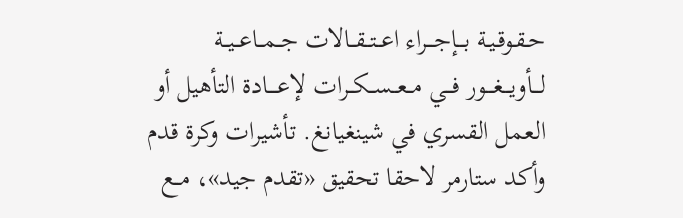حـقـوقـيـة بـــإجـــراء اعــتــقــالات جــمــاعــيــة لـــأويـــغـــور فـــي مــعــســكــرات لإعــــادة التأهيل أو العمل القسري في شينغيانغ. تأشيرات وكرة قدم وأكد ستارمر لاحقا تحقيق «تقدم جيد»، مــع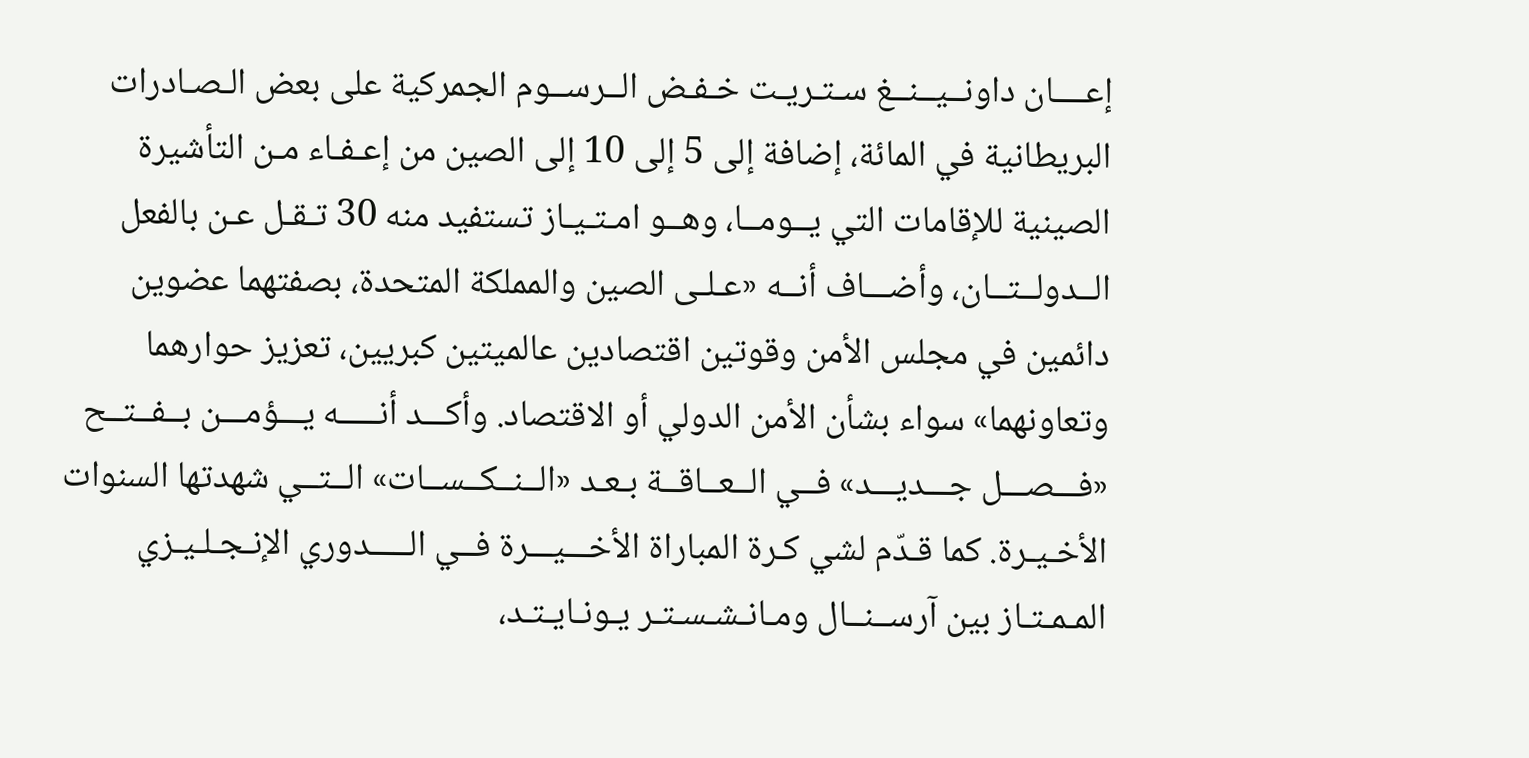إعــــان داونــيــنــغ سـتـريـت خـفـض الــرســوم الجمركية على بعض الـصـادرات البريطانية في المائة، إضافة إلى 5 إلى 10 إلى الصين من إعـفـاء مـن التأشيرة الصينية للإقامات التي يــومــا، وهــو امـتـيـاز تستفيد منه 30 تـقـل عـن بالفعل الــدولــتــان، وأضـــاف أنــه «عـلـى الصين والمملكة المتحدة، بصفتهما عضوين دائمين في مجلس الأمن وقوتين اقتصادين عالميتين كبريين، تعزيز حوارهما وتعاونهما» سواء بشأن الأمن الدولي أو الاقتصاد. وأكـــد أنـــــه يـــؤمـــن بــفــتــح «فـــصـــل جـــديـــد» فــي الــعــاقــة بـعـد «الــنــكــســات» الــتــي شهدتها السنوات الأخـيـرة. كما قـدّم لشي كـرة المباراة الأخـــيـــرة فــي الـــــدوري الإنـجـلـيـزي المـمـتـاز بين آرســنــال ومـانـشـسـتـر يـونـايـتـد،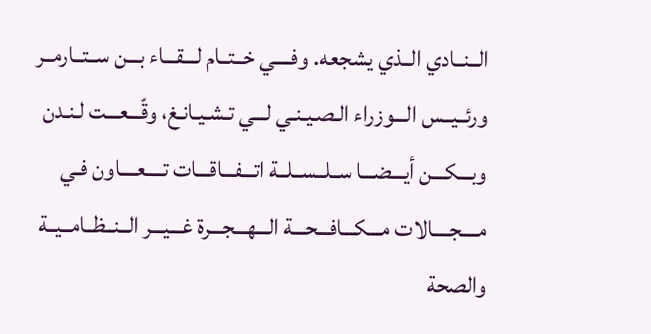الــنــادي الــذي يشجعه. وفــــي خــتــام لـــقـــاء بـــن ســتــارمــر ورئــيــس الـــوزراء الـصـيـنـي لـــي تـشـيـانـغ، وقّـــعـــت لـنـدن وبـــكـــن أيـــضـــا ســلــســلــة اتـــفـــاقـــات تــــعــــاون فـي مــــجــــالات مـــكـــافـــحـــة الـــهـــجـــرة غـــيـــر الــنــظــامــيــة والصحة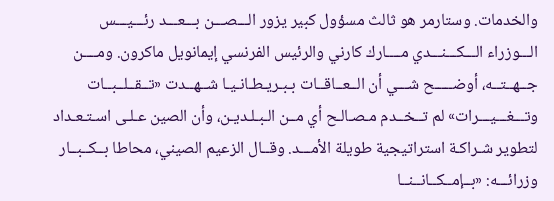والخدمات. وستارمر هو ثالث مسؤول كبير يزور الـــصـــن بـــعـــد رئـــيـــس الـــوزراء الـــكـــنـــدي مــــارك كارني والرئيس الفرنسي إيمانويل ماكرون. ومــــن جــهــتــه، أوضـــــح شـــي أن الــعــاقــات بـبـريـطـانـيـا شــهــدت «تــقــلــبــات وتـــغـــيـــرات» لم تــخــدم مـصـالـح أي مــن الـبـلـديـن، وأن الصين عـلـى اسـتـعـداد لتطوير شـراكـة استراتيجية طويلة الأمـــد. وقــال الزعيم الصيني، محاطا بــكــبــار وزرائـــه: «بــإمــكــانــنــا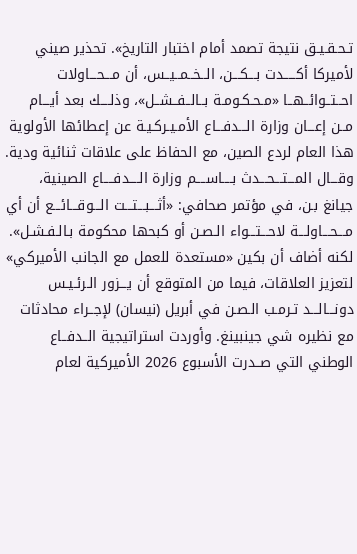تـحـقـيـق نتيجة تصمد أمام اختبار التاريخ». تحذير صيني لأميركا أكـــــدت بـــكـــن، الــخــمــيــس، أن مـــحـــاولات احــتــوائــهــا «مـحـكـومـة بــالــفــشــل»، وذلــــك بعد أيـــام مــن إعـــان وزارة الـــدفـــاع الأمـيـركـيـة عن إعطائها الأولوية هذا العام لردع الصين، مع الحفاظ على علاقات ثنائية ودية. وقـــال المـــتـــحـــدث بــــاســــم وزارة الــــدفــــاع الصينية، جيانغ بـن، في مؤتمر صحافي: «أثـــبـــتـــت الـــوقـــائـــع أن أي مـــحـــاولـــة لاحـــتـــواء الـصـن أو كبحها محكومة بـالـفـشـل». لكنه أضاف أن بكين «مستعدة للعمل مع الجانب الأميركي» لتعزيز العلاقات، فيما من المتوقع أن يـــزور الـرئـيـس دونـــالـــد تـرمـب الـصـن في أبريل (نيسان) لإجــراء محادثات مع نظيره شي جينبينغ. وأوردت استراتيجية الــدفــاع الوطني التي صــدرت الأسبوع 2026 الأميركية لعام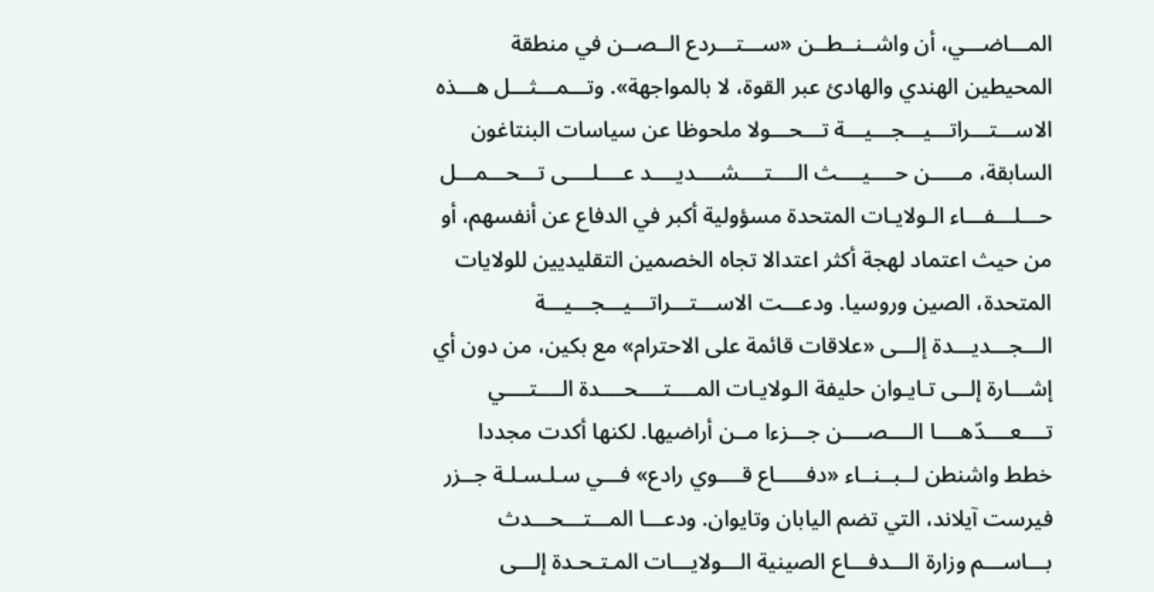المـــاضـــي، أن واشــنــطــن «ســـتـــردع الــصــن في منطقة المحيطين الهندي والهادئ عبر القوة، لا بالمواجهة». وتـــمـــثـــل هـــذه الاســـتـــراتـــيـــجـــيـــة تـــحـــولا ملحوظا عن سياسات البنتاغون السابقة، مـــــن حــــيــــث الــــتــــشــــديــــد عــــلــــى تـــحـــمـــل حـــلـــفـــاء الـولايـات المتحدة مسؤولية أكبر في الدفاع عن أنفسهم، أو من حيث اعتماد لهجة أكثر اعتدالا تجاه الخصمين التقليديين للولايات المتحدة، الصين وروسيا. ودعـــت الاســـتـــراتـــيـــجـــيـــة الـــجـــديـــدة إلـــى «علاقات قائمة على الاحترام» مع بكين، من دون أي إشـــارة إلــى تـايـوان حليفة الـولايـات المــــتــــحــــدة الــــتــــي تــــعــــدّهــــا الــــصــــن جـــزءا مــن أراضيها. لكنها أكدت مجددا خطط واشنطن لــبــنــاء «دفـــــاع قــــوي رادع» فـــي سـلـسـلـة جــزر فيرست آيلاند، التي تضم اليابان وتايوان. ودعـــا المـــتـــحـــدث بـــاســـم وزارة الـــدفـــاع الصينية الـــولايـــات المـتـحـدة إلـــى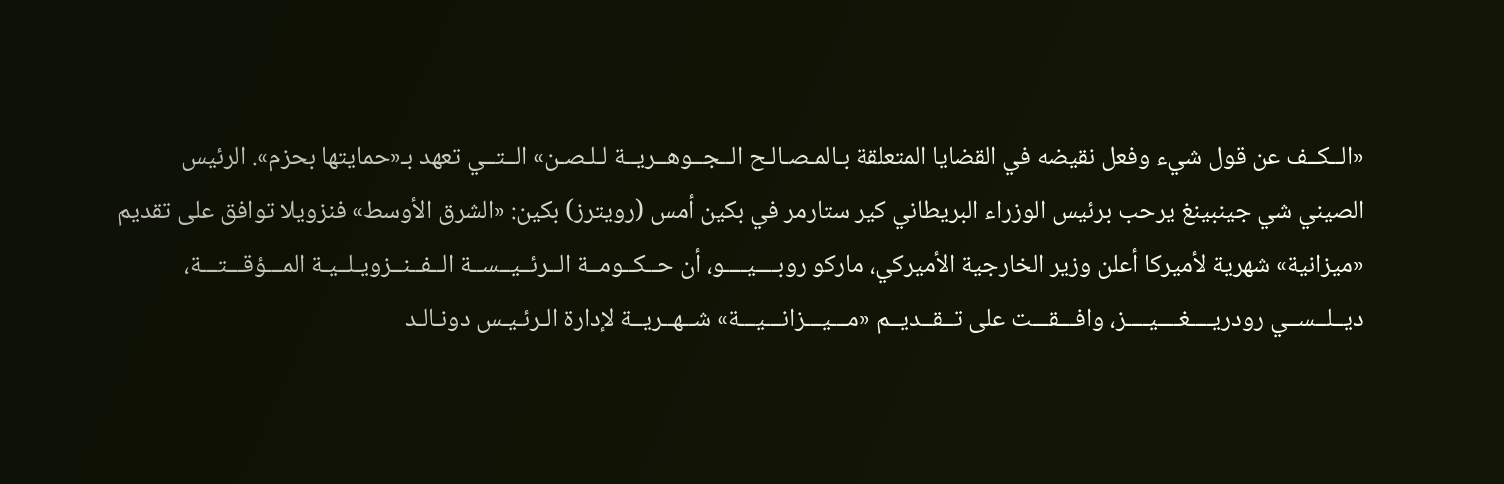«الــكــف عن قول شيء وفعل نقيضه في القضايا المتعلقة بـالمـصـالـح الــجــوهــريــة لـلـصـن» الــتــي تعهد بـ«حمايتها بحزم». الرئيس الصيني شي جينبينغ يرحب برئيس الوزراء البريطاني كير ستارمر في بكين أمس (رويترز) بكين: «الشرق الأوسط» فنزويلا توافق على تقديم «ميزانية» شهرية لأميركا أعلن وزير الخارجية الأميركي، ماركو روبــــيــــو، أن حــكــومــة الــرئــيــســة الــفــنــزويـلــيـة المـــؤقـــتـــة، ديــلــســي رودريــــغــــيــــز، وافـــقـــت على تــقــديــم «مـــيـــزانـــيـــة» شــهــريــة لإدارة الـرئـيـس دونـالـد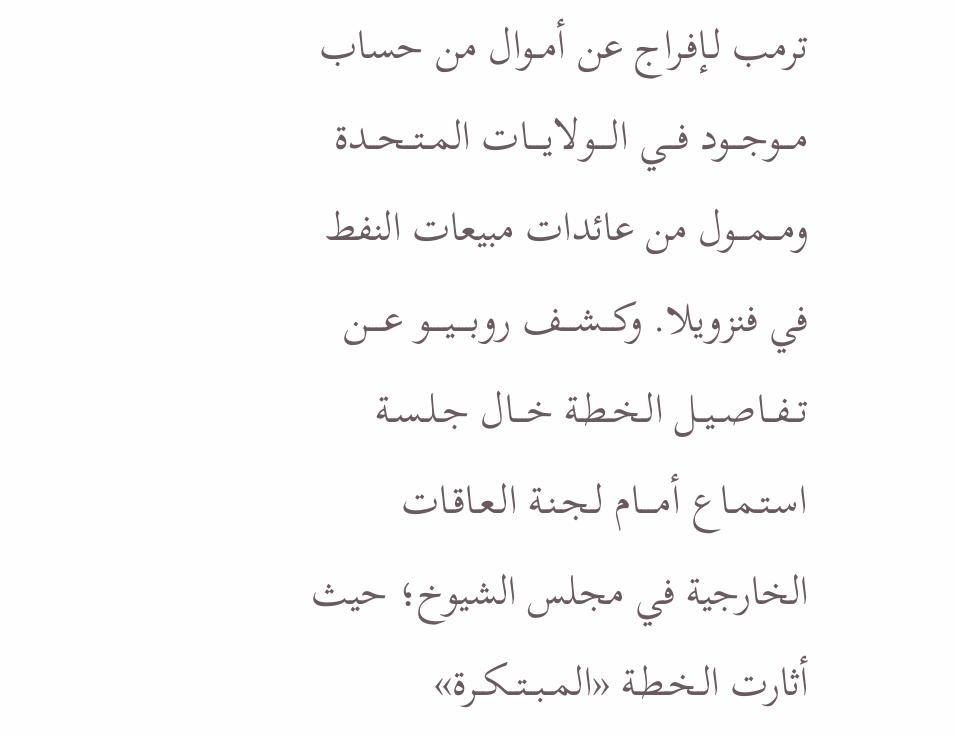ترمب لـإفـراج عن أمــوال من حساب مـــوجـــود فـــي الــــولايــــات المــتــحــدة ومـــمـــول من عائدات مبيعات النفط في فنزويلا. وكـــشـــف روبــــيــــو عــــن تــفــاصــيــل الـخـطـة خـــال جـلـسـة اسـتـمـاع أمــــام لـجـنـة الـعـاقـات الخارجية في مجلس الشيوخ؛ حيث أثارت الـخـطـة «المــبــتــكــرة»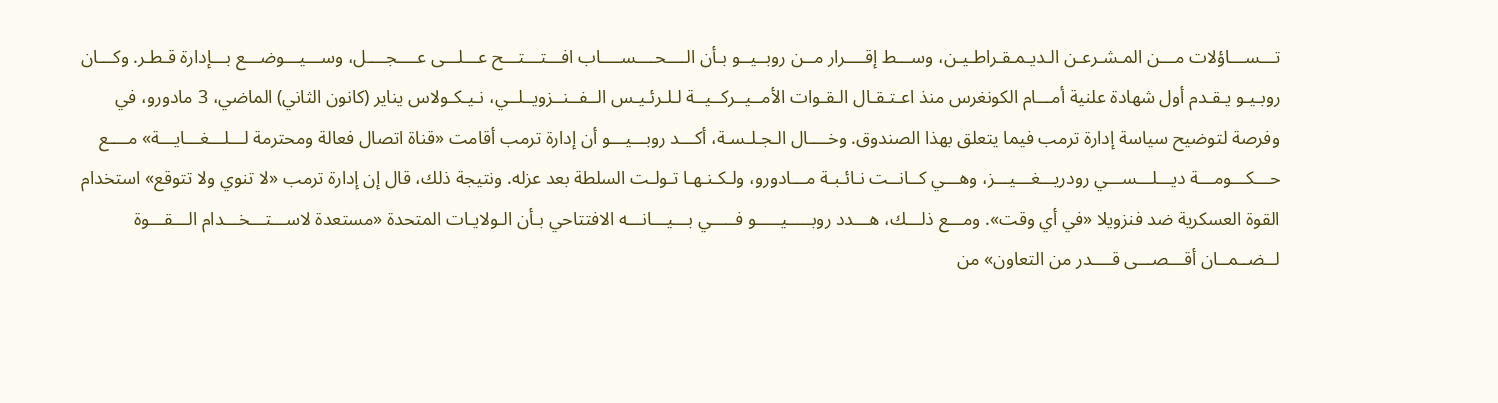تـــســـاؤلات مـــن المـشـرعـن الـديـمـقـراطـيـن، وســـط إقــــرار مــن روبــيــو بـأن الــــحــــســــاب افـــتـــتـــح عـــلـــى عــــجــــل، وســـيـــوضـــع بـــإدارة قـطـر. وكـــان روبـيـو يـقـدم أول شهادة علنية أمـــام الكونغرس منذ اعـتـقـال الـقـوات الأمــيــركــيــة لـلـرئـيـس الــفــنــزويــلــي، نـيـكـولاس يناير (كانون الثاني) الماضي، 3 مادورو، في وفرصة لتوضيح سياسة إدارة ترمب فيما يتعلق بهذا الصندوق. وخــــال الـجـلـسـة، أكـــد روبـــيـــو أن إدارة ترمب أقامت «قناة اتصال فعالة ومحترمة لـــلـــغـــايـــة» مــــع حـــكـــومـــة ديـــلـــســـي رودريـــغـــيـــز، وهـــي كــانــت نـائـبـة مـــادورو، ولـكـنـهـا تـولـت السلطة بعد عزله. ونتيجة ذلك، قال إن إدارة ترمب «لا تنوي ولا تتوقع» استخدام القوة العسكرية ضد فنزويلا «في أي وقت». ومـــع ذلـــك، هـــدد روبـــــيـــــو فـــــي بـــيـــانـــه الافتتاحي بـأن الـولايـات المتحدة «مستعدة لاســـتـــخـــدام الـــقـــوة لــضــمــان أقـــصـــى قــــدر من التعاون» من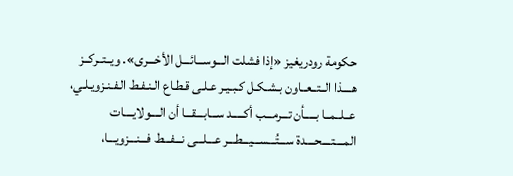حكومة رودريغيز «إذا فشلت الـــوســـائـــل الأخـــرى». ويــتــركــز هــــذا الــتــعــاون بـشـكـل كـبـيـر عـلـى قـطـاع الـنـفـط الـفـنـزويـلـي، عــلــمــا بـــــأن تـــرمـــب أكـــــد ســـابـــقـــا أن الــــولايــــات المــــتــــحــــدة ســـتُـــســـيـــطـــر عـــلـــى نـــفـــط فـــنـــزويـــا،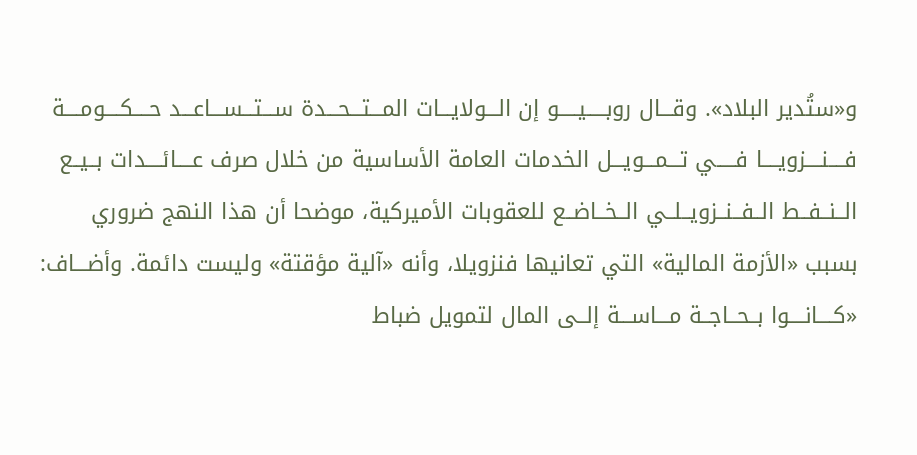و«ستُدير البلاد». وقـــال روبـــــيـــــو إن الـــولايـــات المـــتـــحـــدة ســـتـــســـاعـــد حــــكــــومــــة فــــنــــزويــــا فـــــي تـــمـــويـــل الخدمات العامة الأساسية من خلال صرف عــــائــــدات بــيــع الــنــفــط الــفــنــزويــلــي الــخــاضــع للعقوبات الأميركية، موضحا أن هذا النهج ضروري بسبب «الأزمة المالية» التي تعانيها فنزويلا، وأنه «آلية مؤقتة» وليست دائمة. وأضـــاف: «كــــانــــوا بــحــاجــة مـــاســـة إلــى المال لتمويل ضباط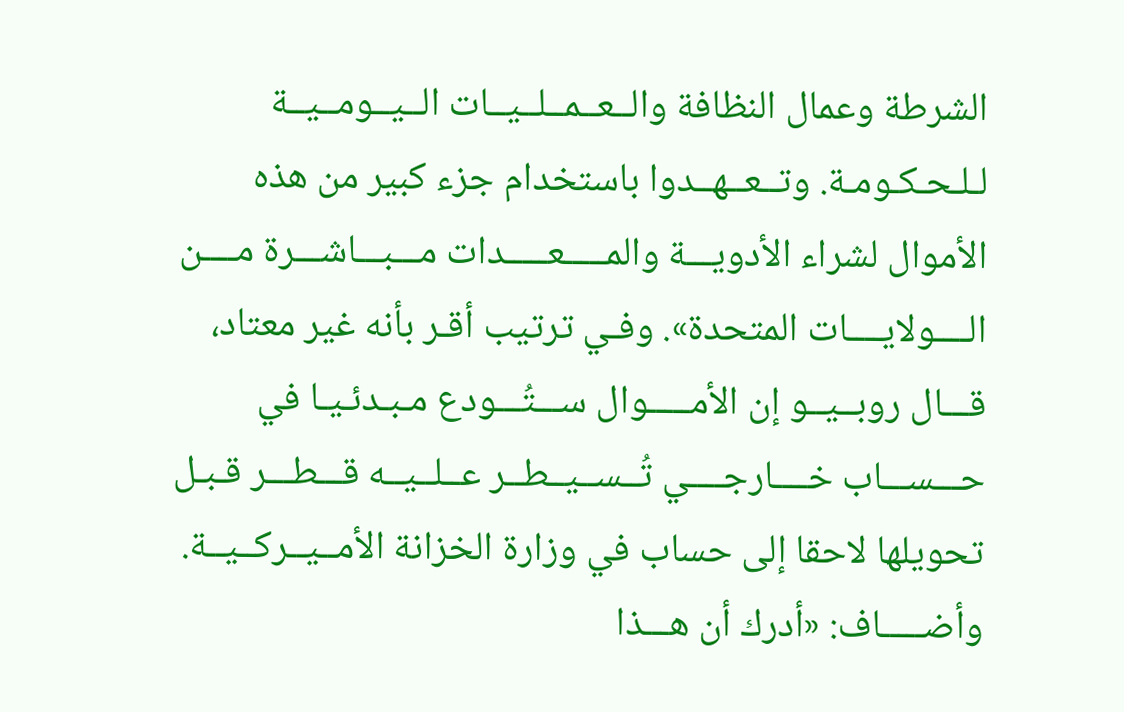الشرطة وعمال النظافة والــعــمــلــيــات الــيــومــيــة لـلـحـكـومـة. وتــعــهــدوا باستخدام جزء كبير من هذه الأموال لشراء الأدويـــة والمـــــعـــــدات مـــبـــاشـــرة مــــن الــــولايــــات المتحدة». وفـي ترتيب أقـر بأنه غير معتاد، قـــال روبــيــو إن الأمـــــوال ســـتُـــودع مـبـدئـيـا في حـــســـاب خــــارجــــي تُــســيــطــر عــلــيــه قـــطـــر قـبـل تحويلها لاحقا إلى حساب في وزارة الخزانة الأمــيــركــيــة. وأضـــــاف: «أدرك أن هـــذا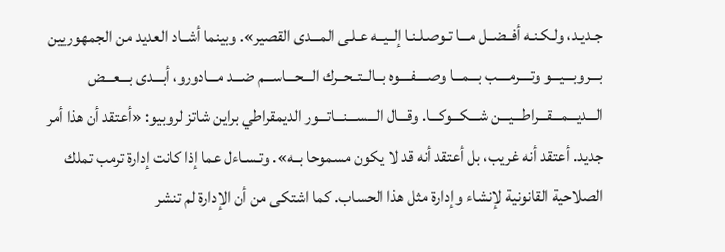جـديـد، ولـكـنـه أفــضــل مـــا تـوصـلـنـا إلــيــه عـلـى المـــدى القصير». وبينما أشــاد العديد من الجمهوريين بـــروبـــيـــو وتــــرمــــب بـــمـــا وصــــفــــوه بــالــتــحــرك الـــحـــاســـم ضـــد مـــادورو، أبـــدى بـــعـــض الـــديـــمـــقـــراطـــيـــن شـــكـــوكـــا. وقـــال الـــســـنـــاتـــور الديمقراطي براين شاتز لروبيو: «أعتقد أن هذا أمر جديد. أعتقد أنه غريب، بل أعتقد أنه قد لا يكون مسموحا بــه». وتـسـاءل عما إذا كانت إدارة ترمب تملك الصلاحية القانونية لإنشاء وإدارة مثل هذا الحساب. كما اشتكى من أن الإدارة لم تنشر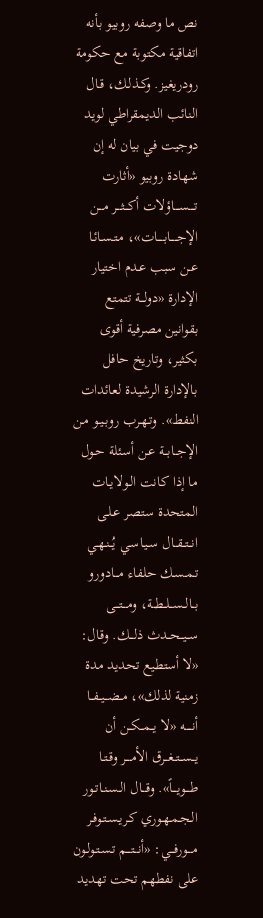نص ما وصفه روبيو بأنه اتفاقية مكتوبة مع حكومة رودريغيز. وكـذلـك، قـال النائب الديمقراطي لويد دوجيت في بيان له إن شهادة روبيو «أثارت تــــســــاؤلات أكـــثـــر مـــن الإجـــــابـــــات»، مـتـسـائـا عـن سبب عـدم اختيار الإدارة «دولـــة تتمتع بقوانين مصرفية أقوى بكثير، وتاريخ حافل بالإدارة الرشيدة لعائدات النفط». وتـهـرب روبـيـو مـن الإجــابــة عـن أسئلة حـول ما إذا كانت الـولايـات المتحدة ستصر عـلـى انــتــقــال سـيـاسـي يُــنـهـي تـمـسـك حلفاء مـــادورو بــالــســلــطــة، ومـــتـــى ســيــحــدث ذلـــك. وقال: «لا أستطيع تحديد مدة زمنية لذلك»، مــضــيــفــا أنـــــه «لا يــمــكــن أن يــســتــغــرق الأمــــر وقـتـا طـــويـــاً». وقـــال الـسـنـاتـور الـجـمـهـوري كـريـسـتـوفـر مـــورفـــي: «أنـــتـــم تـسـتـولـون على نفطهم تحت تهديد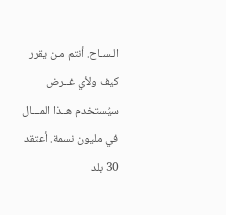الـسـاح. أنتم مـن يقرر كيف ولأي غــرض سيُستخدم هــذا المـــال في مليون نسمة. أعتقد 30 بلد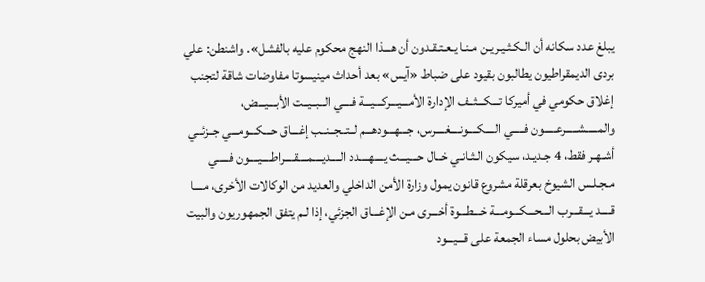يبلغ عدد سكانه أن الـكـثـيـريـن مـنـا يـعـتـقـدون أن هـــذا النهج محكوم عليه بالفشل». واشنطن: علي بردى الديمقراطيون يطالبون بقيود على ضباط «آيس» بعد أحداث مينيسوتا مفاوضات شاقة لتجنب إغلاق حكومي في أميركا تـــكـــثــف الإدارة الأمـــيـــركـــيـــة فــــي الــبــيــت الأبـــيـــض، والمـــــشـــــرعـــــون فـــــي الــــكــــونــــغــــرس، جـــهـــودهـــم لــتــجــنــب إغـــاق حـــكـــومـــي جــزئــي أشـهـر فقط، 4 جـديـد، سيكون الـثـانـي خــال حـــيـــث يــــهــــدد الــــديــــمــــقــــراطــــيــــون فـــــي مـجـلـس الشيوخ بعرقلة مشروع قانون يمول وزارة الأمن الداخلي والعديد من الوكالات الأخرى، مــــا قــــد يـــقـــرب الـــحـــكـــومـــة خـــطـــوة أخـــرى مـن الإغـــاق الجزئي، إذا لـم يتفق الجمهوريون والبيت الأبيض بحلول مساء الجمعة على قـــيـــود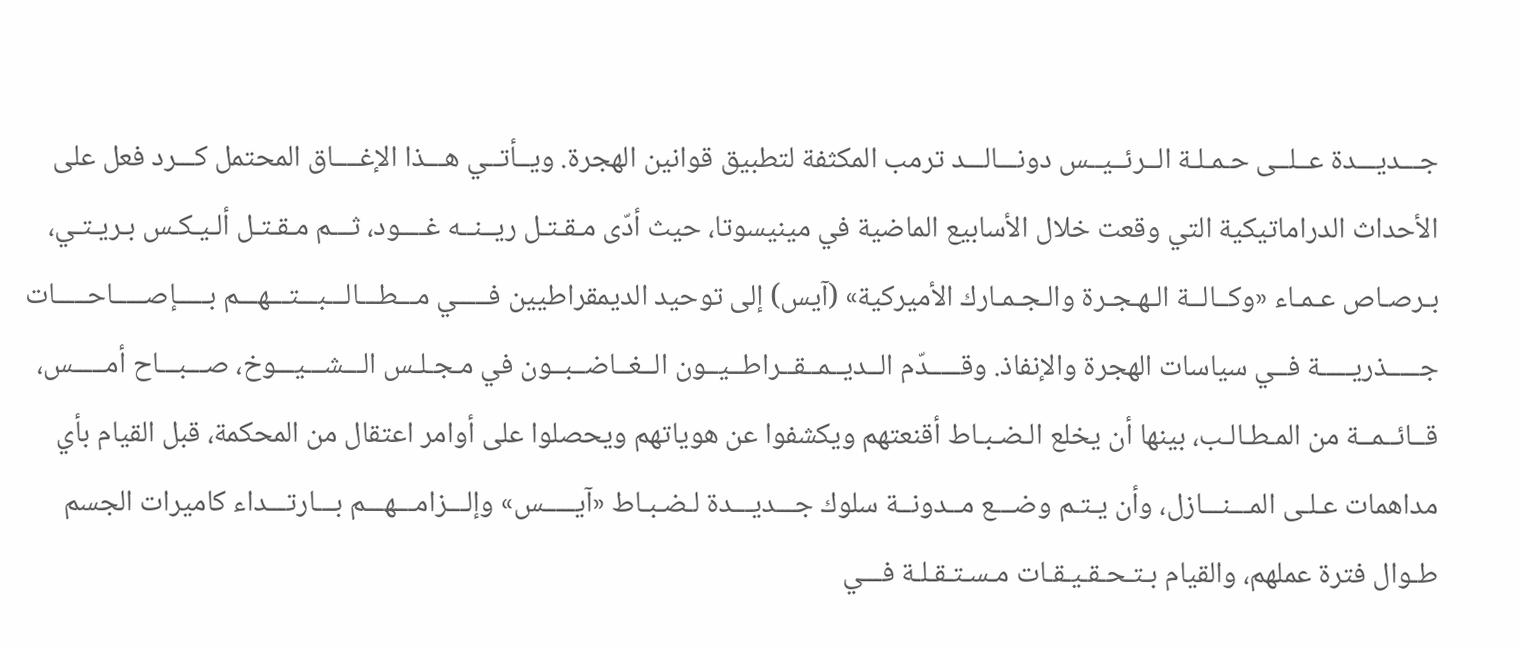جـــديـــدة عــلــى حـمـلـة الــرئــيــس دونـــالـــد ترمب المكثفة لتطبيق قوانين الهجرة. ويــأتــي هـــذا الإغــــاق المحتمل كـــرد فعل على الأحداث الدراماتيكية التي وقعت خلال الأسابيع الماضية في مينيسوتا، حيث أدّى مـقـتـل ريــنــه غــــود، ثـــم مـقـتـل ألـيـكـس بـريـتـي، بـرصـاص عـمـاء «وكــالــة الـهـجـرة والـجـمـارك الأميركية» (آيس) إلى توحيد الديمقراطيين فـــــي مـــطـــالـــبـــتـــهـــم بـــــإصـــــاحـــــات جـــــذريـــــة فــي سياسات الهجرة والإنفاذ. وقـــــدّم الــديــمــقــراطــيــون الــغــاضــبــون في مـجـلـس الـــشـــيـــوخ، صـــبـــاح أمـــــس، قــائــمــة من المـطـالـب، بينها أن يخلع الـضـبـاط أقنعتهم ويكشفوا عن هوياتهم ويحصلوا على أوامر اعتقال من المحكمة، قبل القيام بأي مداهمات عـلـى المـــنـــازل، وأن يـتـم وضـــع مــدونــة سلوك جـــديـــدة لـضـبـاط «آيـــــس» وإلـــزامـــهـــم بـــارتـــداء كاميرات الجسم طـوال فترة عملهم، والقيام بـتـحـقـيـقـات مـسـتـقـلـة فـــي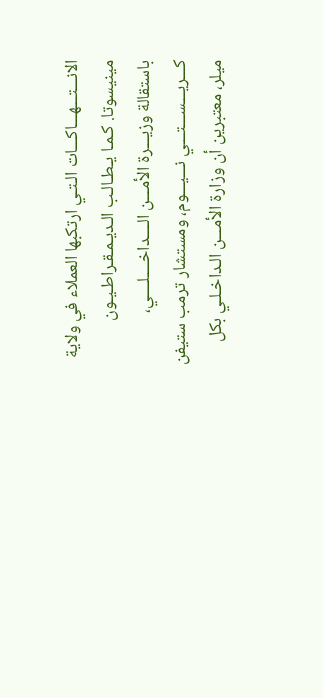الانـــتـــهـــاكـــات الـتـي ارتكبها العملاء في ولاية مينيسوتا. كـمـا يـطـالـب الـديـمـقـراطـيـون باستقالة وزيـــرة الأمـــن الــــداخــــلــــي، كـــريـــســـتـــي نـــيـــوم، ومستشار ترمب ستيفن ميلر، معتبرين أن وزارة الأمـــن الـداخـلـي بكل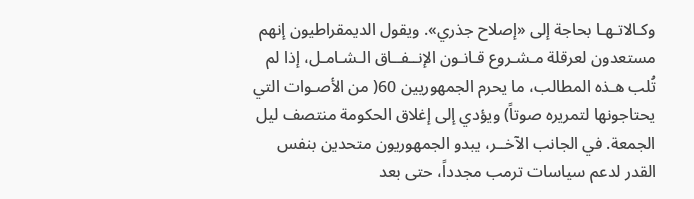وكـالاتـهـا بحاجة إلى «إصلاح جذري». ويقول الديمقراطيون إنهم مستعدون لعرقلة مـشـروع قـانـون الإنــفــاق الـشـامـل، إذا لم تُلب هـذه المطالب، ما يحرم الجمهوريين 60( من الأصـوات التي يحتاجونها لتمريره صوتاً) ويؤدي إلى إغلاق الحكومة منتصف ليل الجمعة. في الجانب الآخــر، يبدو الجمهوريون متحدين بنفس القدر لدعم سياسات ترمب مجدداً، حتى بعد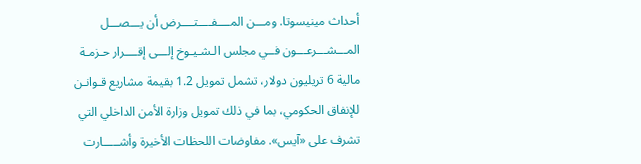أحداث مينيسوتا. ومـــن المــــفــــتــــرض أن يـــصـــل المـــشـــرعـــون فــي مجلس الـشـيـوخ إلـــى إقــــرار حـزمـة مالية 6 تريليون دولار، تشمل تمويل 1.2 بقيمة مشاريع قـوانـن للإنفاق الحكومي، بما في ذلك تمويل وزارة الأمن الداخلي التي تشرف على «آيس». مفاوضات اللحظات الأخيرة وأشـــــارت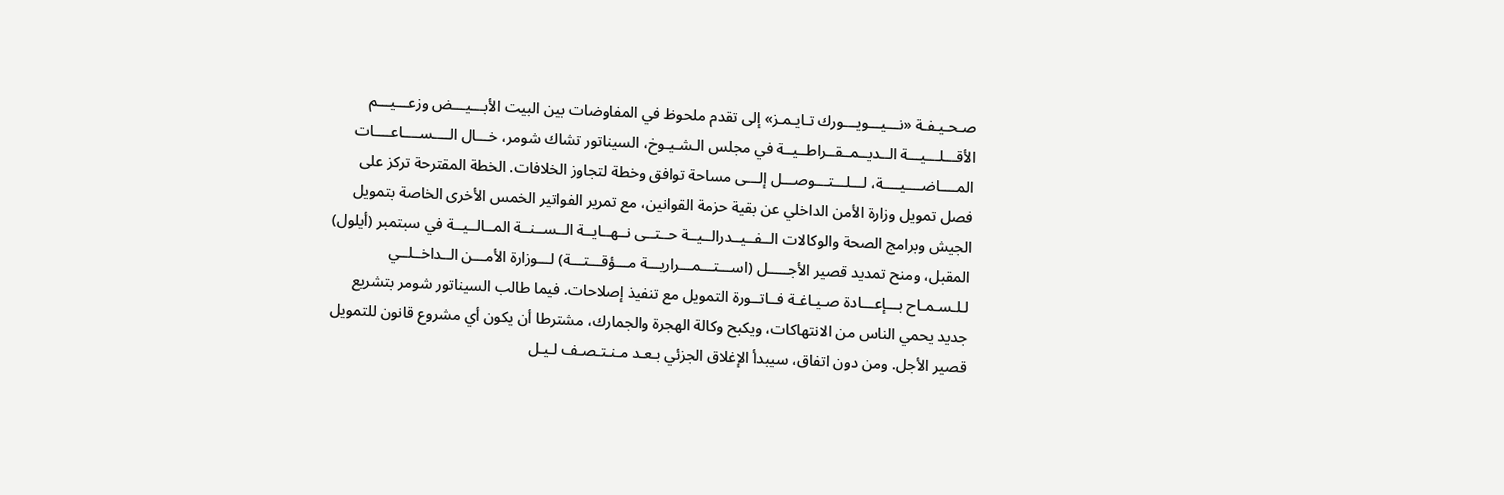صـحـيـفـة «نـــيـــويـــورك تـايـمـز» إلى تقدم ملحوظ في المفاوضات بين البيت الأبـــيـــض وزعـــيـــم الأقـــلـــيـــة الــديــمــقــراطــيــة في مجلس الـشـيـوخ، السيناتور تشاك شومر، خـــال الــــســــاعــــات المــــاضــــيــــة، لـــلـــتـــوصـــل إلـــى مساحة توافق وخطة لتجاوز الخلافات. الخطة المقترحة تركز على فصل تمويل وزارة الأمن الداخلي عن بقية حزمة القوانين، مع تمرير الفواتير الخمس الأخرى الخاصة بتمويل الجيش وبرامج الصحة والوكالات الــفــيــدرالــيــة حــتــى نــهــايــة الــســنــة المــالــيــة في سبتمبر (أيلول) المقبل، ومنح تمديد قصير الأجـــــل (اســـتـــمـــراريـــة مـــؤقـــتـــة) لـــوزارة الأمـــن الــداخــلــي لـلـسـمـاح بـــإعـــادة صـيـاغـة فــاتــورة التمويل مع تنفيذ إصلاحات. فيما طالب السيناتور شومر بتشريع جديد يحمي الناس من الانتهاكات، ويكبح وكالة الهجرة والجمارك، مشترطا أن يكون أي مشروع قانون للتمويل قصير الأجل. ومن دون اتفاق، سيبدأ الإغلاق الجزئي بـعـد مـنـتـصـف لـيـل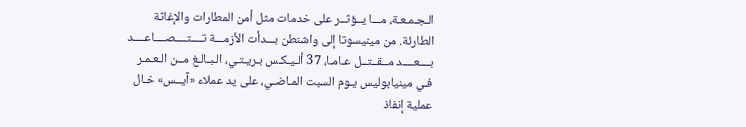الـجـمـعـة، مـــا يــؤثــر على خدمات مثل أمن المطارات والإغاثة الطارئة. من مينيسوتا إلى واشنطن بـــدأت الأزمـــة تــــتــــصــــاعــــد بــــعــــد مــقــتــل عـامـا، 37 ألـيـكـس بـريـتـي، الـبـالـغ مــن الـعـمـر فـي مينيابوليس يـوم السبت المـاضـي، على يد عملاء «آيــس» خـال عملية إنفاذ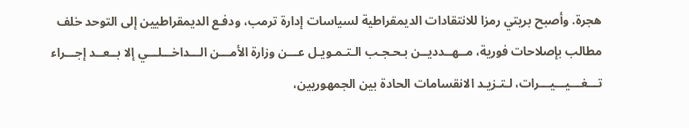هجرة. وأصبح بريتي رمزا للانتقادات الديمقراطية لسياسات إدارة ترمب، ودفـع الديمقراطيين إلى التوحد خلف مطالب بإصلاحات فورية، مــهــدديــن بـحـجـب الـتـمـويـل عـــن وزارة الأمـــن الـــداخـــلـــي إلا بــعــد إجـــراء تـــغـــيـــيـــرات، لـتـزيـد الانقسامات الحادة بين الجمهوريين،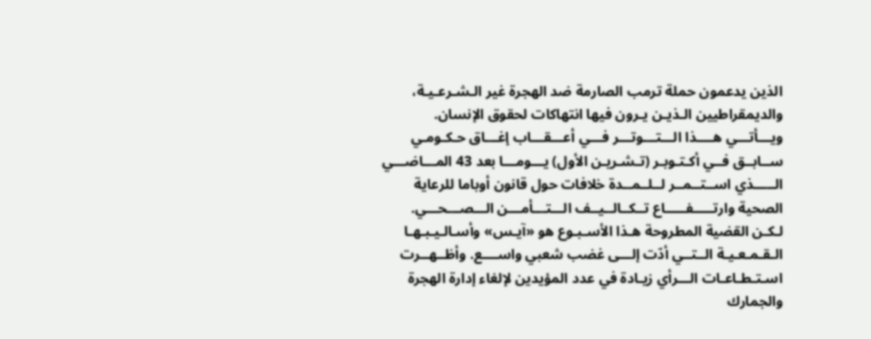الذين يدعمون حملة ترمب الصارمة ضد الهجرة غير الـشـرعـيـة، والديمقراطيين الـذيـن يـرون فيها انتهاكات لحقوق الإنسان. ويـــأتـــي هــــذا الـــتـــوتـــر فـــي أعـــقـــاب إغـــاق حـكـومـي ســابــق فــي أكـتـوبـر (تـشـريـن الأول) يـــومـــا بعد 43 المـــاضـــي الـــــذي اســتــمــر لــلــمــدة خلافات حول قانون أوباما للرعاية الصحية وارتـــــفـــــاع تــكــالــيــف الـــتـــأمـــن الـــصـــحـــي. لـكـن القضية المطروحة هـذا الأسـبـوع هو «آيـس» وأسـالـيـبـهـا الـقـمـعـيـة الــتــي أدّت إلـــى غضب شعبي واســــع. وأظــهــرت اسـتـطـاعـات الـــرأي زيـادة في عدد المؤيدين لإلغاء إدارة الهجرة والجمارك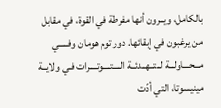بالكامل، ويــرون أنها مفرطة في القوة، في مقابل من يرغبون في إبقائها. دور توم هومان وفـــــي مـــحـــاولـــة لــتــهــدئــة الــــتــــوتــــرات فـي ولايــة مينيسوتا، التي أدّت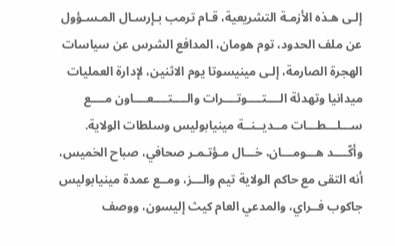إلـى هـذه الأزمـة التشريعية، قـام ترمب بـإرسـال المـسـؤول عن ملف الحدود، توم هومان، المدافع الشرس عن سياسات الهجرة الصارمة، إلـى مينيسوتا يوم الاثنين، لإدارة العمليات ميدانيا وتهدئة الــــتــــوتــــرات والــــتــــعــــاون مــــع ســـلـــطـــات مــديــنــة مينيابوليس وسلطات الولاية. وأكّــــد هـــومـــان، خـــال مـؤتـمـر صحافي، صباح الخميس، أنه التقى مع حاكم الولاية تيم والـــز، ومــع عمدة مينيابوليس جاكوب فــراي، والمدعي العام كيث إليسون، ووصف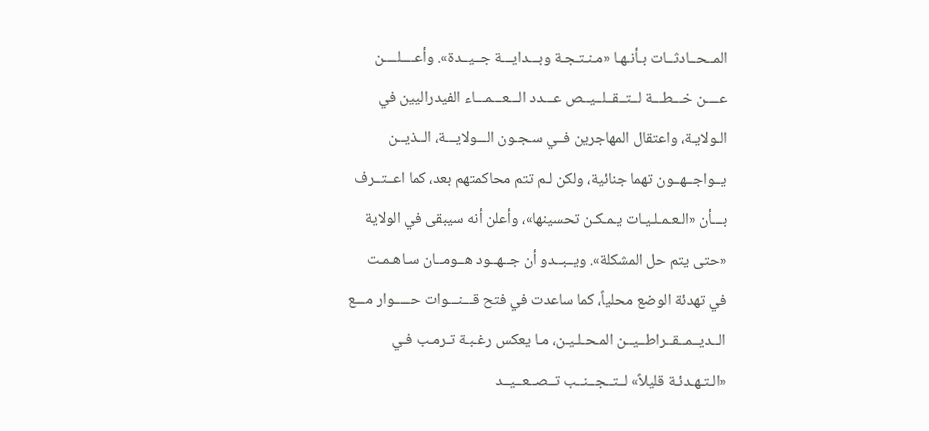المــحــادثــات بـأنـهـا «مـنـتـجـة وبـــدايـــة جــيــدة». وأعــــلــــن عــــن خـــطـــة لــتــقــلــيــص عـــدد الـــعـــمـــاء الفيدراليين في الـولايـة، واعتقال المهاجرين فــي سـجـون الـــولايـــة، الــذيــن يــواجــهــون تهما جنائية، ولكن لـم تتم محاكمتهم بعد، كما اعــتــرف بـــأن «الـعـمـلـيـات يـمـكـن تحسينها»، وأعلن أنه سيبقى في الولاية «حتى يتم حل المشكلة». ويــبــدو أن جــهــود هــومــان سـاهـمـت في تهدئة الوضع محلياً، كما ساعدت في فتح قـــنـــوات حـــــوار مـــع الــديــمــقــراطــيــن المـحـلـيـن، مـا يعكس رغـبـة تـرمـب فـي «الـتـهـدئـة قليلاً» لــتــجــنــب تــصــعــيــد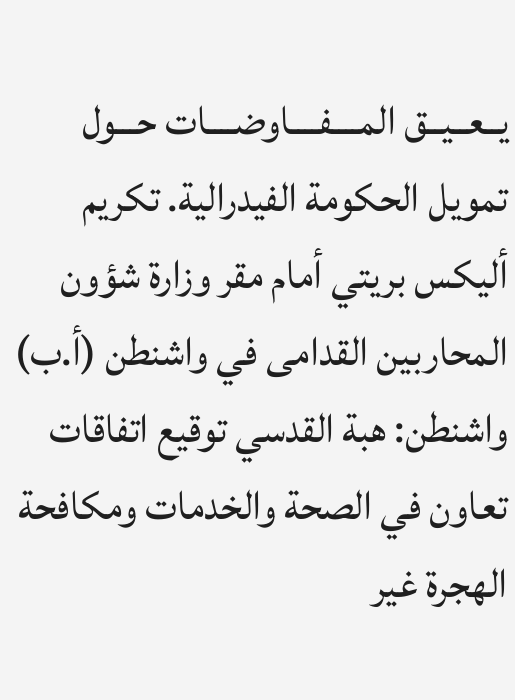يــعــيــق المــــفــــاوضــــات حـــول تمويل الحكومة الفيدرالية. تكريم أليكس بريتي أمام مقر وزارة شؤون المحاربين القدامى في واشنطن (أ.ب) واشنطن: هبة القدسي توقيع اتفاقات تعاون في الصحة والخدمات ومكافحة الهجرة غير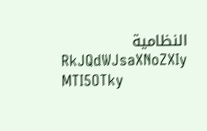النظامية
RkJQdWJsaXNoZXIy MTI5OTky